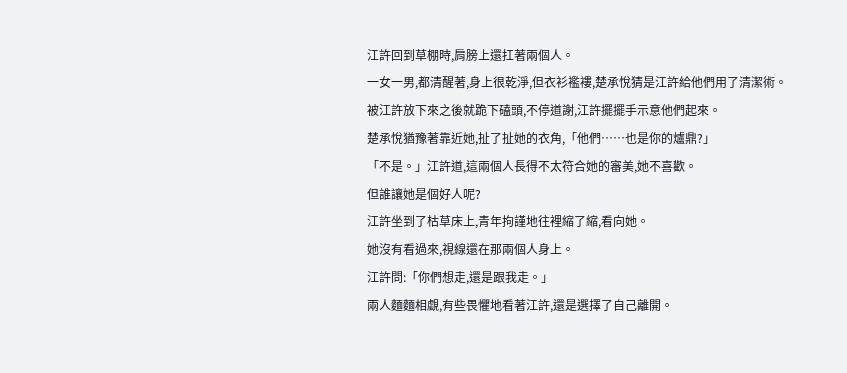江許回到草棚時,肩膀上還扛著兩個人。
一女一男,都清醒著,身上很乾淨,但衣衫襤褸,楚承悅猜是江許給他們用了清潔術。
被江許放下來之後就跪下磕頭,不停道謝,江許擺擺手示意他們起來。
楚承悅猶豫著靠近她,扯了扯她的衣角,「他們……也是你的爐鼎?」
「不是。」江許道,這兩個人長得不太符合她的審美,她不喜歡。
但誰讓她是個好人呢?
江許坐到了枯草床上,青年拘謹地往裡縮了縮,看向她。
她沒有看過來,視線還在那兩個人身上。
江許問:「你們想走,還是跟我走。」
兩人麵麵相覷,有些畏懼地看著江許,還是選擇了自己離開。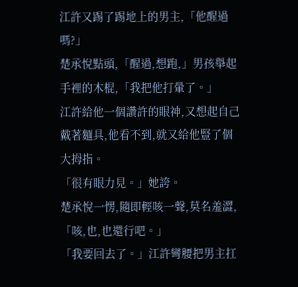江許又踢了踢地上的男主,「他醒過嗎?」
楚承悅點頭,「醒過,想跑,」男孩舉起手裡的木棍,「我把他打暈了。」
江許給他一個讚許的眼神,又想起自己戴著麵具,他看不到,就又給他豎了個大拇指。
「很有眼力見。」她誇。
楚承悅一愣,隨即輕咳一聲,莫名羞澀,「咳,也,也還行吧。」
「我要回去了。」江許彎腰把男主扛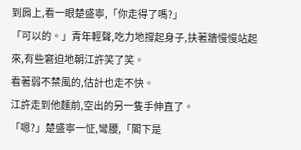到肩上,看一眼楚盛寧,「你走得了嗎?」
「可以的。」青年輕聲,吃力地撐起身子,扶著牆慢慢站起來,有些窘迫地朝江許笑了笑。
看著弱不禁風的,估計也走不快。
江許走到他麵前,空出的另一隻手伸直了。
「嗯?」楚盛寧一怔,彎腰,「閣下是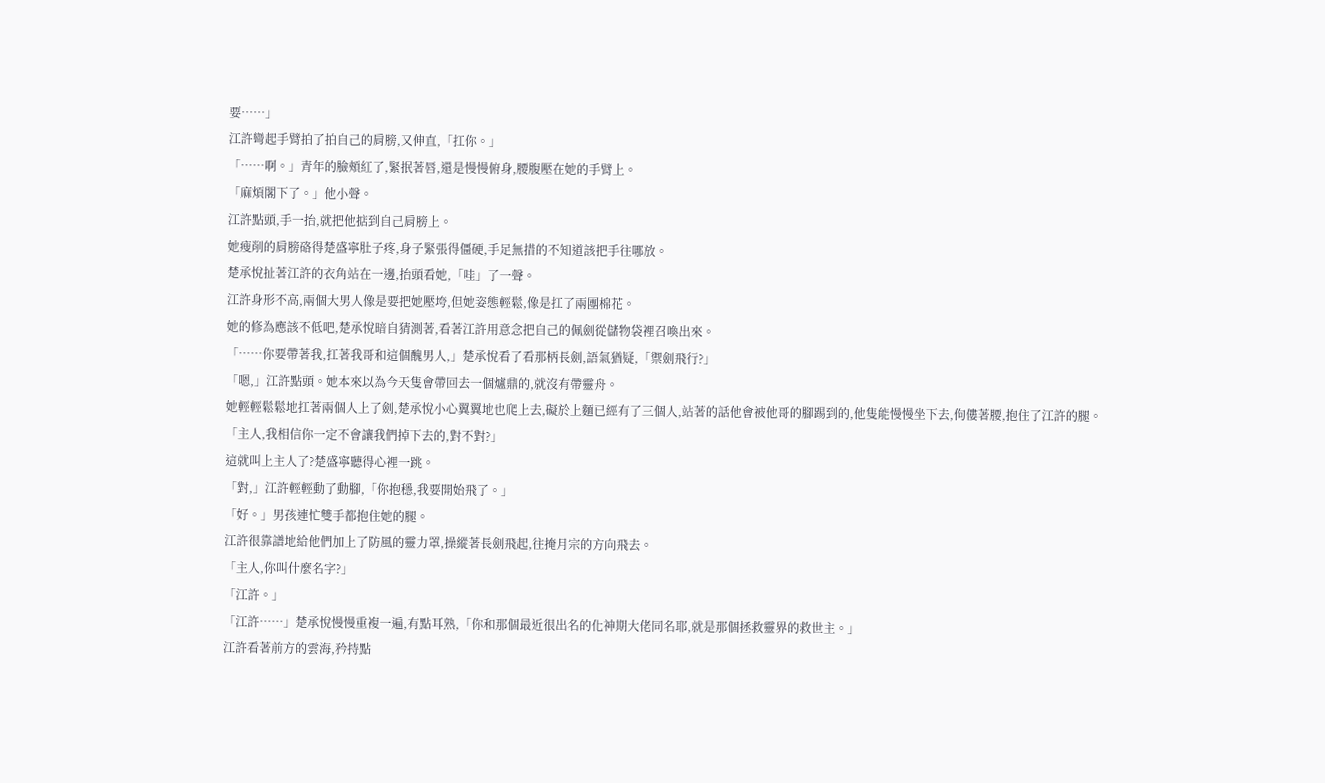要……」
江許彎起手臂拍了拍自己的肩膀,又伸直,「扛你。」
「……啊。」青年的臉頰紅了,緊抿著唇,還是慢慢俯身,腰腹壓在她的手臂上。
「麻煩閣下了。」他小聲。
江許點頭,手一抬,就把他掂到自己肩膀上。
她瘦削的肩膀硌得楚盛寧肚子疼,身子緊張得僵硬,手足無措的不知道該把手往哪放。
楚承悅扯著江許的衣角站在一邊,抬頭看她,「哇」了一聲。
江許身形不高,兩個大男人像是要把她壓垮,但她姿態輕鬆,像是扛了兩團棉花。
她的修為應該不低吧,楚承悅暗自猜測著,看著江許用意念把自己的佩劍從儲物袋裡召喚出來。
「……你要帶著我,扛著我哥和這個醜男人,」楚承悅看了看那柄長劍,語氣猶疑,「禦劍飛行?」
「嗯,」江許點頭。她本來以為今天隻會帶回去一個爐鼎的,就沒有帶靈舟。
她輕輕鬆鬆地扛著兩個人上了劍,楚承悅小心翼翼地也爬上去,礙於上麵已經有了三個人,站著的話他會被他哥的腳踢到的,他隻能慢慢坐下去,佝僂著腰,抱住了江許的腿。
「主人,我相信你一定不會讓我們掉下去的,對不對?」
這就叫上主人了?楚盛寧聽得心裡一跳。
「對,」江許輕輕動了動腳,「你抱穩,我要開始飛了。」
「好。」男孩連忙雙手都抱住她的腿。
江許很靠譜地給他們加上了防風的靈力罩,操縱著長劍飛起,往掩月宗的方向飛去。
「主人,你叫什麼名字?」
「江許。」
「江許……」楚承悅慢慢重複一遍,有點耳熟,「你和那個最近很出名的化神期大佬同名耶,就是那個拯救靈界的救世主。」
江許看著前方的雲海,矜持點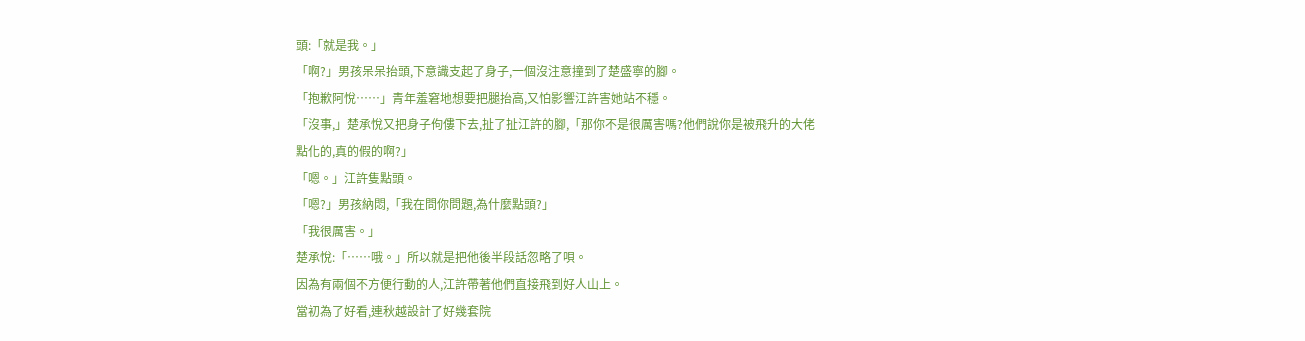頭:「就是我。」
「啊?」男孩呆呆抬頭,下意識支起了身子,一個沒注意撞到了楚盛寧的腳。
「抱歉阿悅……」青年羞窘地想要把腿抬高,又怕影響江許害她站不穩。
「沒事,」楚承悅又把身子佝僂下去,扯了扯江許的腳,「那你不是很厲害嗎?他們說你是被飛升的大佬點化的,真的假的啊?」
「嗯。」江許隻點頭。
「嗯?」男孩納悶,「我在問你問題,為什麼點頭?」
「我很厲害。」
楚承悅:「……哦。」所以就是把他後半段話忽略了唄。
因為有兩個不方便行動的人,江許帶著他們直接飛到好人山上。
當初為了好看,連秋越設計了好幾套院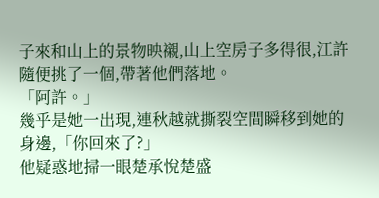子來和山上的景物映襯,山上空房子多得很,江許隨便挑了一個,帶著他們落地。
「阿許。」
幾乎是她一出現,連秋越就撕裂空間瞬移到她的身邊,「你回來了?」
他疑惑地掃一眼楚承悅楚盛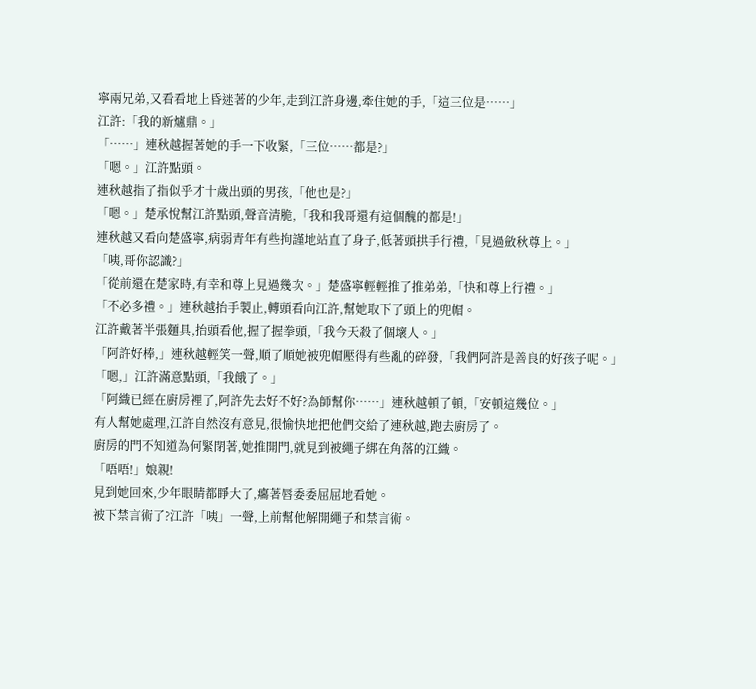寧兩兄弟,又看看地上昏迷著的少年,走到江許身邊,牽住她的手,「這三位是……」
江許:「我的新爐鼎。」
「……」連秋越握著她的手一下收緊,「三位……都是?」
「嗯。」江許點頭。
連秋越指了指似乎才十歲出頭的男孩,「他也是?」
「嗯。」楚承悅幫江許點頭,聲音清脆,「我和我哥還有這個醜的都是!」
連秋越又看向楚盛寧,病弱青年有些拘謹地站直了身子,低著頭拱手行禮,「見過斂秋尊上。」
「咦,哥你認識?」
「從前還在楚家時,有幸和尊上見過幾次。」楚盛寧輕輕推了推弟弟,「快和尊上行禮。」
「不必多禮。」連秋越抬手製止,轉頭看向江許,幫她取下了頭上的兜帽。
江許戴著半張麵具,抬頭看他,握了握拳頭,「我今天殺了個壞人。」
「阿許好棒,」連秋越輕笑一聲,順了順她被兜帽壓得有些亂的碎發,「我們阿許是善良的好孩子呢。」
「嗯,」江許滿意點頭,「我餓了。」
「阿織已經在廚房裡了,阿許先去好不好?為師幫你……」連秋越頓了頓,「安頓這幾位。」
有人幫她處理,江許自然沒有意見,很愉快地把他們交給了連秋越,跑去廚房了。
廚房的門不知道為何緊閉著,她推開門,就見到被繩子綁在角落的江織。
「唔唔!」娘親!
見到她回來,少年眼睛都睜大了,癟著唇委委屈屈地看她。
被下禁言術了?江許「咦」一聲,上前幫他解開繩子和禁言術。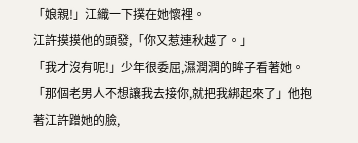「娘親!」江織一下撲在她懷裡。
江許摸摸他的頭發,「你又惹連秋越了。」
「我才沒有呢!」少年很委屈,濕潤潤的眸子看著她。
「那個老男人不想讓我去接你,就把我綁起來了」他抱著江許蹭她的臉,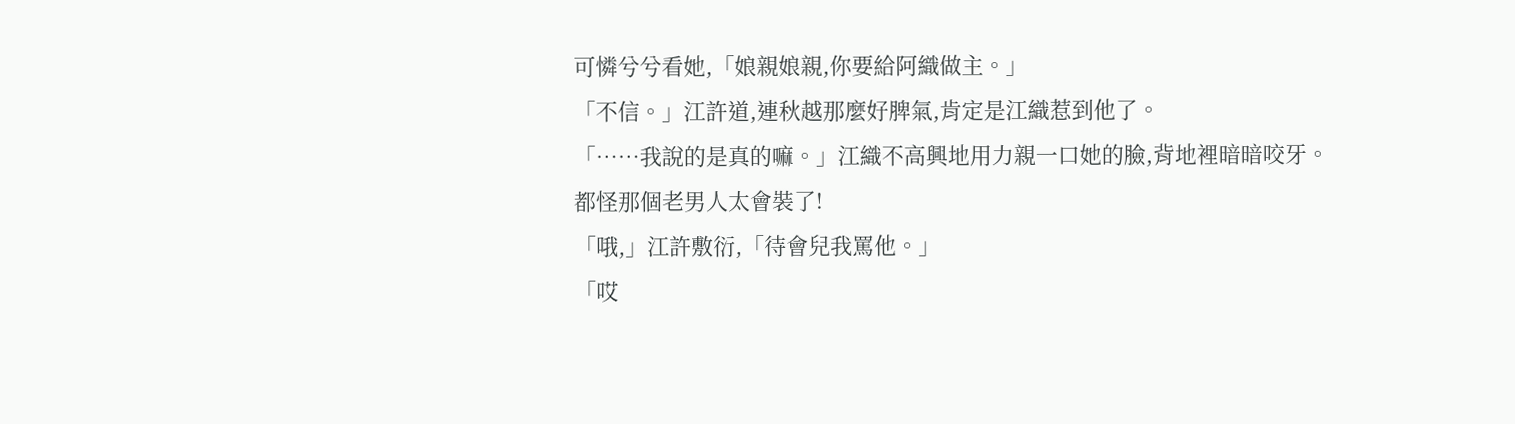可憐兮兮看她,「娘親娘親,你要給阿織做主。」
「不信。」江許道,連秋越那麼好脾氣,肯定是江織惹到他了。
「……我說的是真的嘛。」江織不高興地用力親一口她的臉,背地裡暗暗咬牙。
都怪那個老男人太會裝了!
「哦,」江許敷衍,「待會兒我罵他。」
「哎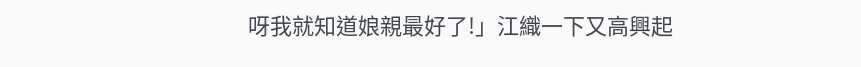呀我就知道娘親最好了!」江織一下又高興起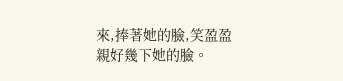來,捧著她的臉,笑盈盈親好幾下她的臉。